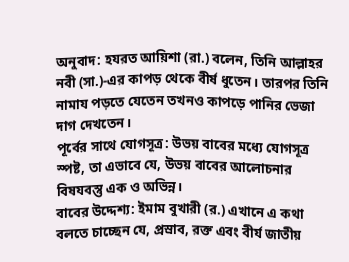অনুবাদ: হযরত আয়িশা (রা.) বলেন, তিনি আল্লাহর নবী (সা.)-এর কাপড় থেকে বীর্ষ ধুতেন। তারপর তিনি নামায পড়তে যেতেন তখনও কাপড়ে পানির ভেজা দাগ দেখতেন।
পূর্বের সাথে যোগসূত্র: উভয় বাবের মধ্যে যোগসূত্র স্পষ্ট, তা এভাবে যে, উভয় বাবের আলোচনার বিষযবস্তু এক ও অভিন্ন।
বাবের উদ্দেশ্য: ইমাম বুখারী (র.) এখানে এ কথা বলতে চাচ্ছেন যে, প্রস্রাব, রক্ত এবং বীর্য জাতীয়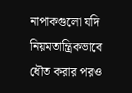নাপাকগুলো যদি নিয়মতান্ত্রিকভাবে ধৌত করার পরও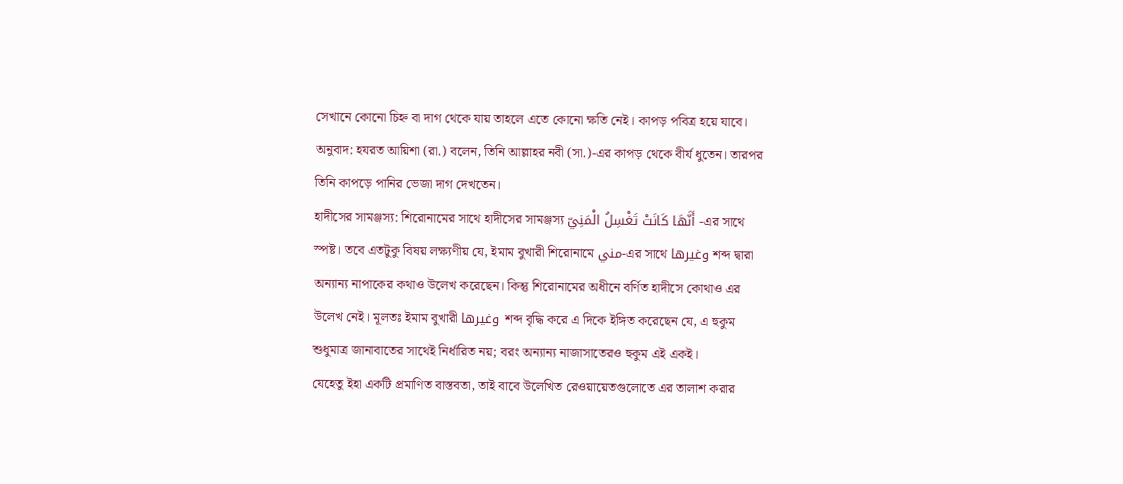সেখানে কোনো চিহ্ন বা দাগ থেকে যায় তাহলে এতে কোনো ক্ষতি নেই। কাপড় পবিত্র হয়ে যাবে।
অনুবাদ: হযরত আয়িশা (রা.) বলেন, তিনি আল্লাহর নবী (সা.)-এর কাপড় থেকে বীর্য ধুতেন। তারপর তিনি কাপড়ে পানির ভেজা দাগ দেখতেন।
হাদীসের সামঞ্জস্য: শিরোনামের সাথে হাদীসের সামঞ্জস্য أَنَّهَا كَانَتْ تَغْسِلُ الْمَنِيّ -এর সাথে স্পষ্ট। তবে এতটুকু বিষয় লক্ষ্যণীয় যে, ইমাম বুখারী শিরোনামে مني-এর সাথে وغيرها শব্দ দ্বারা অন্যান্য নাপাকের কথাও উলেখ করেছেন। কিন্তু শিরোনামের অধীনে বর্ণিত হাদীসে কোথাও এর উলেখ নেই। মূলতঃ ইমাম বুখারী وغيرها শব্দ বৃদ্ধি করে এ দিকে ইঙ্গিত করেছেন যে, এ হুকুম শুধুমাত্র জানাবাতের সাথেই নির্ধারিত নয়; বরং অন্যান্য নাজাসাতেরও হুকুম এই একই।
যেহেতু ইহা একটি প্রমাণিত বাস্তবতা, তাই বাবে উলেখিত রেওয়ায়েতগুলোতে এর তালাশ করার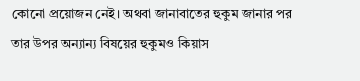কোনো প্রয়োজন নেই। অথবা জানাবাতের হুকুম জানার পর তার উপর অন্যান্য বিষয়ের হুকুমও কিয়াস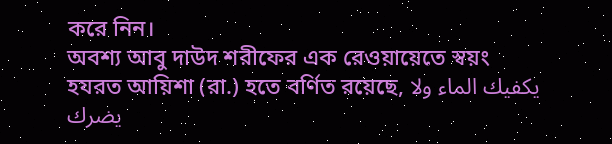করে নিন।
অবশ্য আবু দাউদ শরীফের এক রেওয়ায়েতে স্বয়ং হযরত আয়িশা (রা.) হতে বর্ণিত রয়েছে, يكفيك الماء ولا يضرك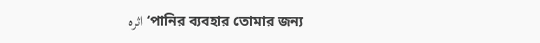اثره ‘পানির ব্যবহার তোমার জন্য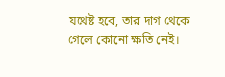যথেষ্ট হবে, তার দাগ থেকে গেলে কোনো ক্ষতি নেই।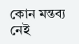কোন মন্তব্য নেই